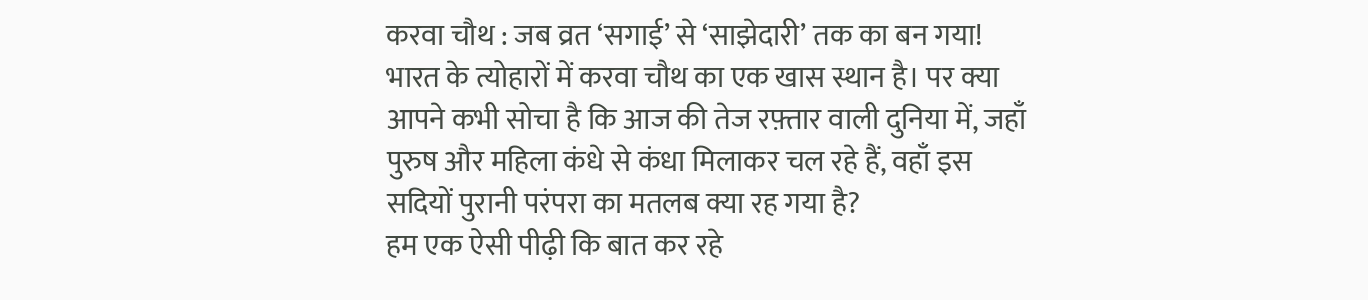करवा चौथ : जब व्रत ‘सगाई’ से ‘साझेदारी’ तक का बन गया!
भारत के त्योहारों में करवा चौथ का एक खास स्थान है। पर क्या आपने कभी सोचा है कि आज की तेज रफ़्तार वाली दुनिया में, जहाँ पुरुष और महिला कंधे से कंधा मिलाकर चल रहे हैं, वहाँ इस सदियों पुरानी परंपरा का मतलब क्या रह गया है?
हम एक ऐसी पीढ़ी कि बात कर रहे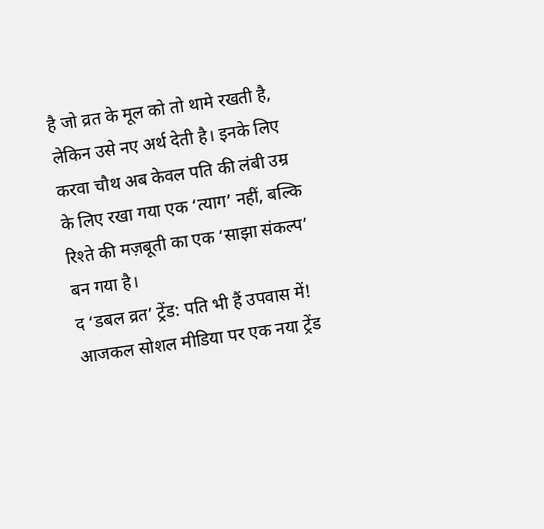है जो व्रत के मूल को तो थामे रखती है, लेकिन उसे नए अर्थ देती है। इनके लिए करवा चौथ अब केवल पति की लंबी उम्र के लिए रखा गया एक ‘त्याग’ नहीं, बल्कि रिश्ते की मज़बूती का एक ‘साझा संकल्प’ बन गया है।
द ‘डबल व्रत’ ट्रेंड: पति भी हैं उपवास में!
आजकल सोशल मीडिया पर एक नया ट्रेंड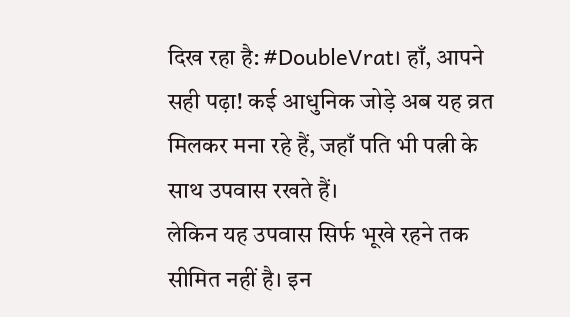दिख रहा है: #DoubleVrat। हाँ, आपने सही पढ़ा! कई आधुनिक जोड़े अब यह व्रत मिलकर मना रहे हैं, जहाँ पति भी पत्नी के साथ उपवास रखते हैं।
लेकिन यह उपवास सिर्फ भूखे रहने तक सीमित नहीं है। इन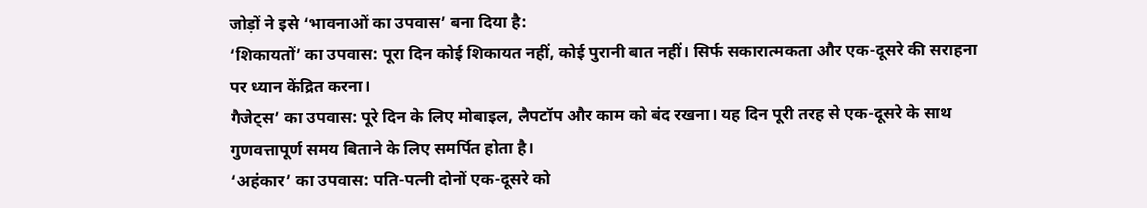जोड़ों ने इसे ‘भावनाओं का उपवास’ बना दिया है:
‘शिकायतों’ का उपवास: पूरा दिन कोई शिकायत नहीं, कोई पुरानी बात नहीं। सिर्फ सकारात्मकता और एक-दूसरे की सराहना पर ध्यान केंद्रित करना।
गैजेट्स’ का उपवास: पूरे दिन के लिए मोबाइल, लैपटॉप और काम को बंद रखना। यह दिन पूरी तरह से एक-दूसरे के साथ गुणवत्तापूर्ण समय बिताने के लिए समर्पित होता है।
‘अहंकार’ का उपवास: पति-पत्नी दोनों एक-दूसरे को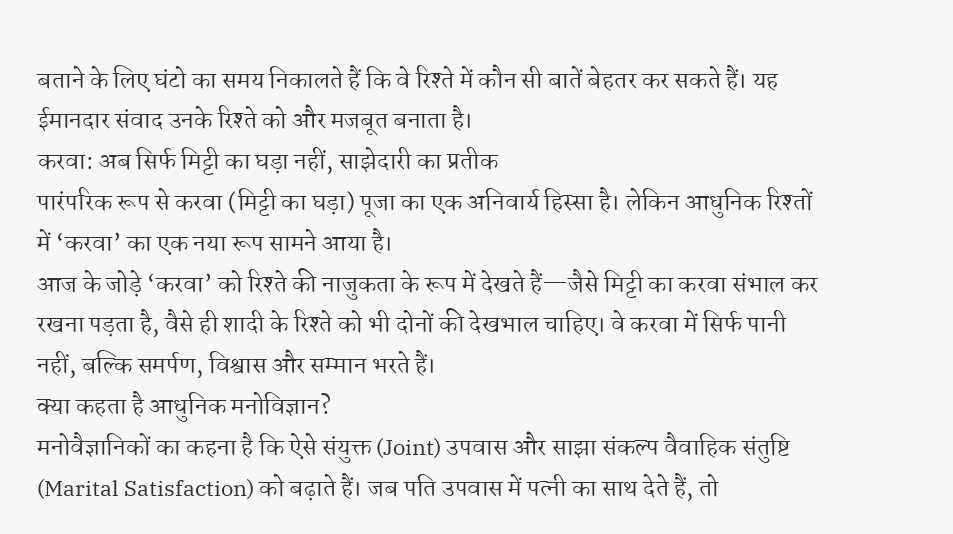बताने के लिए घंटो का समय निकालते हैं कि वे रिश्ते में कौन सी बातें बेहतर कर सकते हैं। यह ईमानदार संवाद उनके रिश्ते को और मजबूत बनाता है।
करवा: अब सिर्फ मिट्टी का घड़ा नहीं, साझेदारी का प्रतीक
पारंपरिक रूप से करवा (मिट्टी का घड़ा) पूजा का एक अनिवार्य हिस्सा है। लेकिन आधुनिक रिश्तों में ‘करवा’ का एक नया रूप सामने आया है।
आज के जोड़े ‘करवा’ को रिश्ते की नाजुकता के रूप में देखते हैं—जैसे मिट्टी का करवा संभाल कर रखना पड़ता है, वैसे ही शादी के रिश्ते को भी दोनों की देखभाल चाहिए। वे करवा में सिर्फ पानी नहीं, बल्कि समर्पण, विश्वास और सम्मान भरते हैं।
क्या कहता है आधुनिक मनोविज्ञान?
मनोवैज्ञानिकों का कहना है कि ऐसे संयुक्त (Joint) उपवास और साझा संकल्प वैवाहिक संतुष्टि (Marital Satisfaction) को बढ़ाते हैं। जब पति उपवास में पत्नी का साथ देते हैं, तो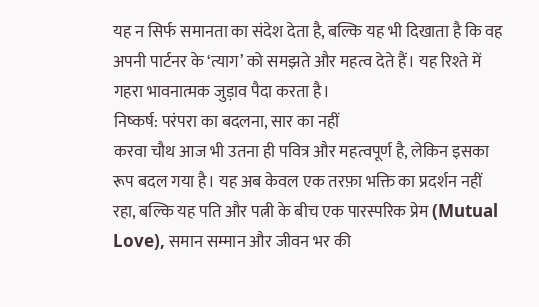यह न सिर्फ समानता का संदेश देता है, बल्कि यह भी दिखाता है कि वह अपनी पार्टनर के ‘त्याग’ को समझते और महत्व देते हैं। यह रिश्ते में गहरा भावनात्मक जुड़ाव पैदा करता है।
निष्कर्ष: परंपरा का बदलना, सार का नहीं
करवा चौथ आज भी उतना ही पवित्र और महत्वपूर्ण है, लेकिन इसका रूप बदल गया है। यह अब केवल एक तरफ़ा भक्ति का प्रदर्शन नहीं रहा, बल्कि यह पति और पत्नी के बीच एक पारस्परिक प्रेम (Mutual Love), समान सम्मान और जीवन भर की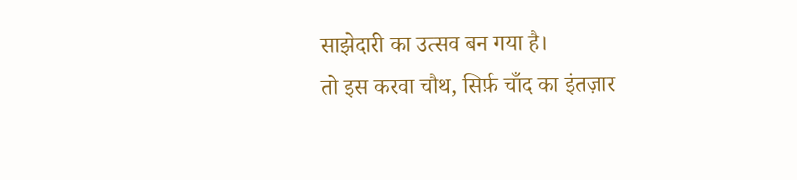साझेदारी का उत्सव बन गया है।
तो इस करवा चौथ, सिर्फ़ चाँद का इंतज़ार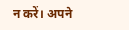न करें। अपने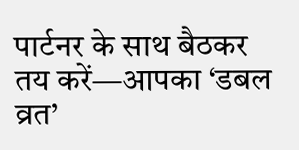पार्टनर के साथ बैठकर तय करें—आपका ‘डबल व्रत’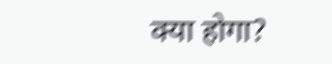क्या होगा?